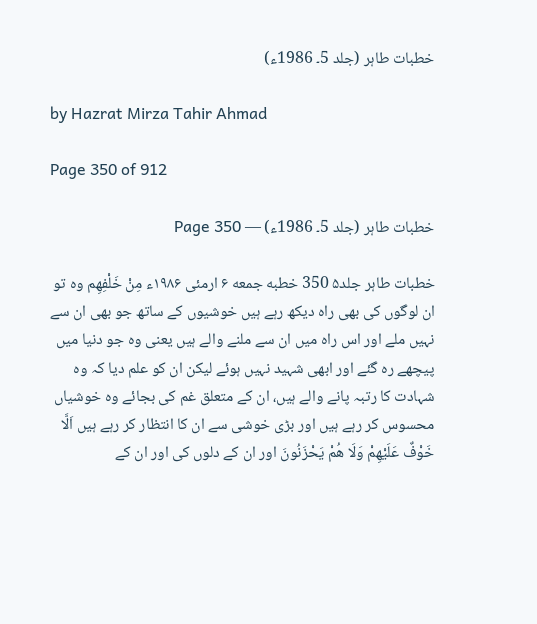خطبات طاہر (جلد 5۔ 1986ء)

by Hazrat Mirza Tahir Ahmad

Page 350 of 912

خطبات طاہر (جلد 5۔ 1986ء) — Page 350

خطبات طاہر جلد۵ 350 خطبه جمعه ۶ ارمئی ۱۹۸۶ء مِنْ خَلْفِهِم وہ تو ان لوگوں کی بھی راہ دیکھ رہے ہیں خوشیوں کے ساتھ جو بھی ان سے نہیں ملے اور اس راہ میں ان سے ملنے والے ہیں یعنی وہ جو دنیا میں پیچھے رہ گئے اور ابھی شہید نہیں ہوئے لیکن ان کو علم دیا کہ وہ شہادت کا رتبہ پانے والے ہیں، ان کے متعلق غم کی بجائے وہ خوشیاں محسوس کر رہے ہیں اور بڑی خوشی سے ان کا انتظار کر رہے ہیں اَلَّا خَوْفٌ عَلَيْهِمْ وَلَا هُمْ يَحْزَنُونَ اور ان کے دلوں کی اور ان کے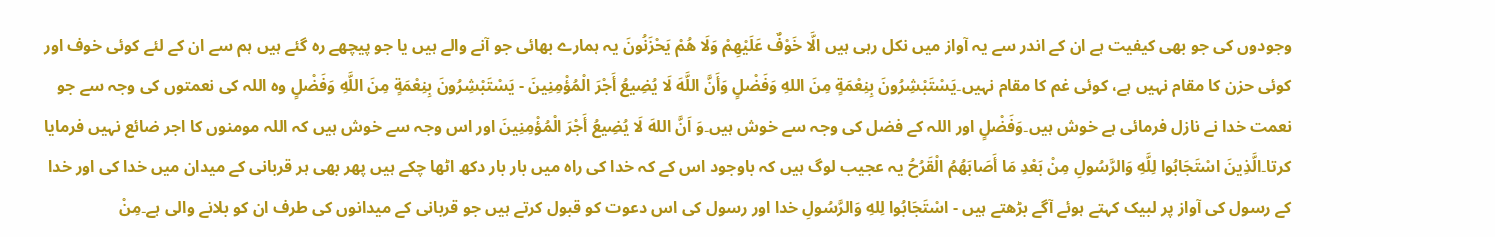وجودوں کی جو بھی کیفیت ہے ان کے اندر سے یہ آواز میں نکل رہی ہیں الَّا خَوْفٌ عَلَيْهِمْ وَلَا هُمْ يَحْزَنُونَ یہ ہمارے بھائی جو آنے والے ہیں یا جو پیچھے رہ گئے ہیں ہم سے ان کے لئے کوئی خوف اور کوئی حزن کا مقام نہیں ہے، کوئی غم کا مقام نہیں۔يَسْتَبْشِرُونَ بِنِعْمَةٍ مِنَ اللهِ وَفَضْلٍ وَأَنَّ اللَّهَ لَا يُضِيعُ أَجْرَ الْمُؤْمِنِينَ - يَسْتَبْشِرُونَ بِنِعْمَةٍ مِنَ اللَّهِ وَفَضْلٍ وہ اللہ کی نعمتوں کی وجہ سے جو نعمت خدا نے نازل فرمائی ہے خوش ہیں۔وَفَضْلٍ اور اللہ کے فضل کی وجہ سے خوش ہیں۔وَ اَنَّ اللهَ لَا يُضِيعُ أَجْرَ الْمُؤْمِنِينَ اور اس وجہ سے خوش ہیں کہ اللہ مومنوں کا اجر ضائع نہیں فرمایا کرتا۔الَّذِینَ اسْتَجَابُوا لِلَّهِ وَالرَّسُولِ مِنْ بَعْدِ مَا أَصَابَهُمُ الْقَرُحُ یہ عجیب لوگ ہیں کہ باوجود اس کے کہ خدا کی راہ میں بار بار دکھ اٹھا چکے ہیں پھر بھی ہر قربانی کے میدان میں خدا کی اور خدا کے رسول کی آواز پر لبیک کہتے ہوئے آگے بڑھتے ہیں - اسْتَجَابُوا لِلهِ وَالرَّسُولِ خدا اور رسول کی اس دعوت کو قبول کرتے ہیں جو قربانی کے میدانوں کی طرف ان کو بلانے والی ہے۔مِنْ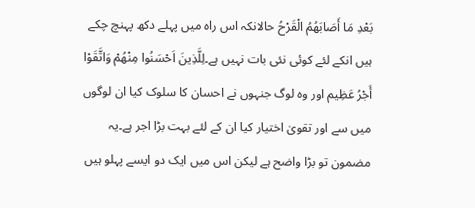بَعْدِ مَا أَصَابَهُمُ الْقَرْحُ حالانکہ اس راہ میں پہلے دکھ پہنچ چکے ہیں انکے لئے کوئی نئی بات نہیں ہے۔لِلَّذِینَ اَحْسَنُوا مِنْهُمْ وَاتَّقَوْا أَجْرُ عَظِیم اور وہ لوگ جنہوں نے احسان کا سلوک کیا ان لوگوں میں سے اور تقویٰ اختیار کیا ان کے لئے بہت بڑا اجر ہے۔یہ مضمون تو بڑا واضح ہے لیکن اس میں ایک دو ایسے پہلو ہیں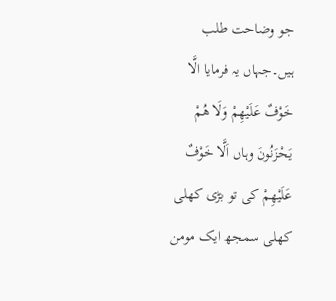جو وضاحت طلب ہیں۔جہاں یہ فرمایا الَّا خَوْفٌ عَلَيْهِمْ وَلَا هُمْ يَحْزَنُونَ وہاں اَلَّا خَوْفٌ عَلَيْهِمْ کی تو بڑی کھلی کھلی سمجھ ایک مومن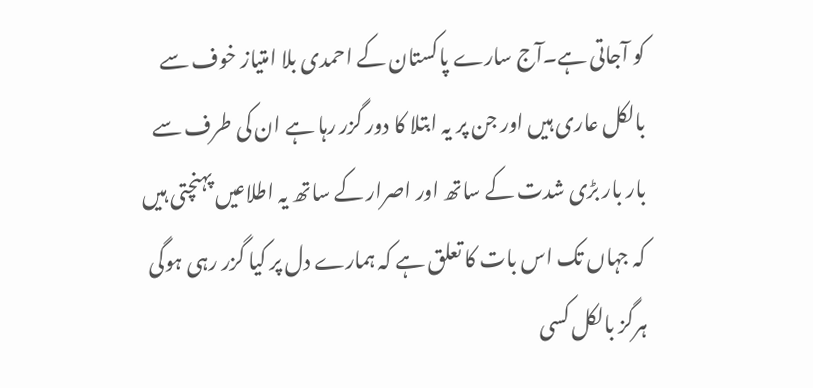کو آجاتی ہے۔آج سارے پاکستان کے احمدی بلا امتیاز خوف سے بالکل عاری ہیں اور جن پر یہ ابتلا کا دور گزر رہا ہے ان کی طرف سے بار بار بڑی شدت کے ساتھ اور اصرار کے ساتھ یہ اطلاعیں پہنچتی ہیں کہ جہاں تک اس بات کا تعلق ہے کہ ہمارے دل پر کیا گزر رہی ہوگی ہرگز بالکل کسی